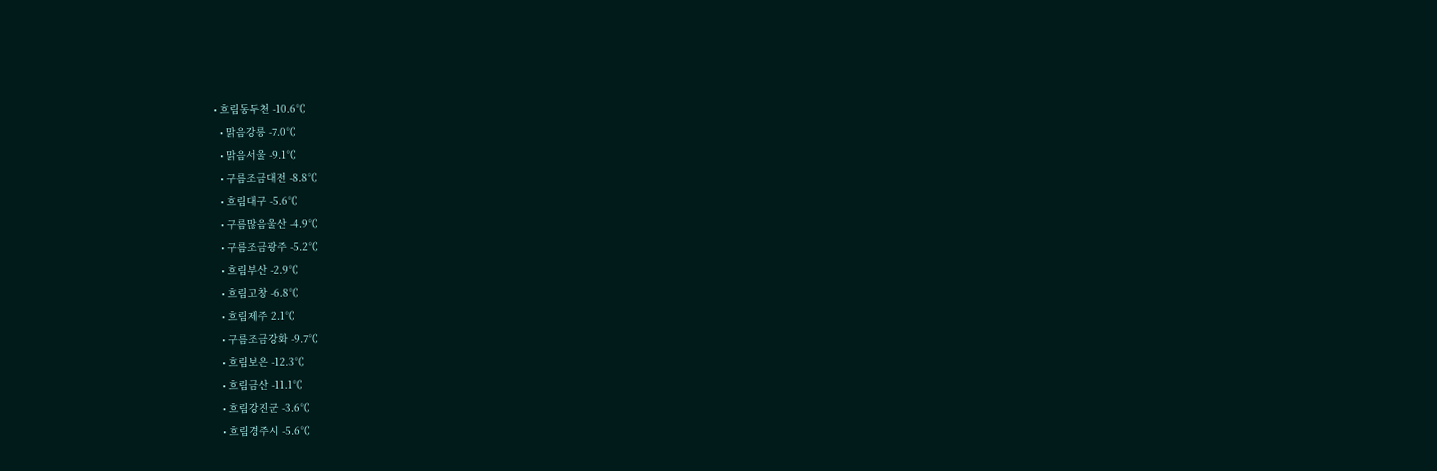• 흐림동두천 -10.6℃
  • 맑음강릉 -7.0℃
  • 맑음서울 -9.1℃
  • 구름조금대전 -8.8℃
  • 흐림대구 -5.6℃
  • 구름많음울산 -4.9℃
  • 구름조금광주 -5.2℃
  • 흐림부산 -2.9℃
  • 흐림고창 -6.8℃
  • 흐림제주 2.1℃
  • 구름조금강화 -9.7℃
  • 흐림보은 -12.3℃
  • 흐림금산 -11.1℃
  • 흐림강진군 -3.6℃
  • 흐림경주시 -5.6℃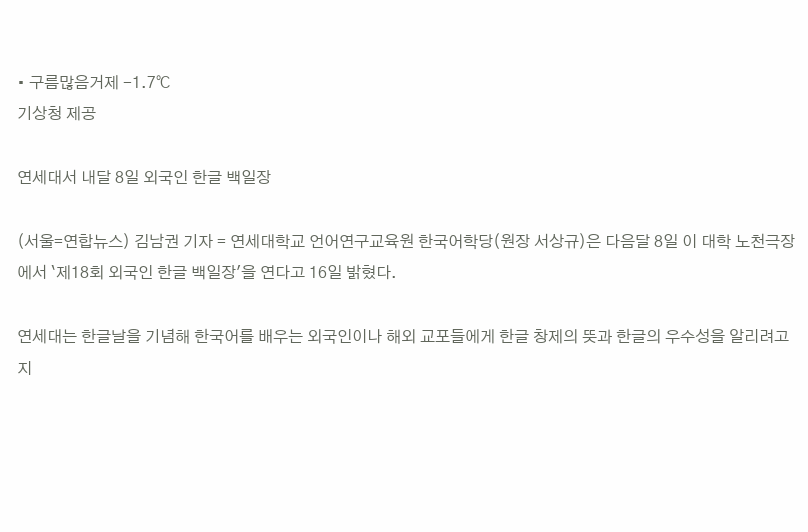• 구름많음거제 -1.7℃
기상청 제공

연세대서 내달 8일 외국인 한글 백일장

(서울=연합뉴스) 김남권 기자 = 연세대학교 언어연구교육원 한국어학당(원장 서상규)은 다음달 8일 이 대학 노천극장에서 `제18회 외국인 한글 백일장'을 연다고 16일 밝혔다.

연세대는 한글날을 기념해 한국어를 배우는 외국인이나 해외 교포들에게 한글 창제의 뜻과 한글의 우수성을 알리려고 지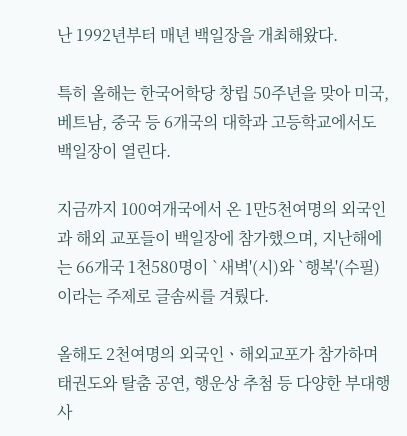난 1992년부터 매년 백일장을 개최해왔다.

특히 올해는 한국어학당 창립 50주년을 맞아 미국, 베트남, 중국 등 6개국의 대학과 고등학교에서도 백일장이 열린다.

지금까지 100여개국에서 온 1만5천여명의 외국인과 해외 교포들이 백일장에 참가했으며, 지난해에는 66개국 1천580명이 `새벽'(시)와 `행복'(수필)이라는 주제로 글솜씨를 겨뤘다.

올해도 2천여명의 외국인ㆍ해외교포가 참가하며 태권도와 탈춤 공연, 행운상 추첨 등 다양한 부대행사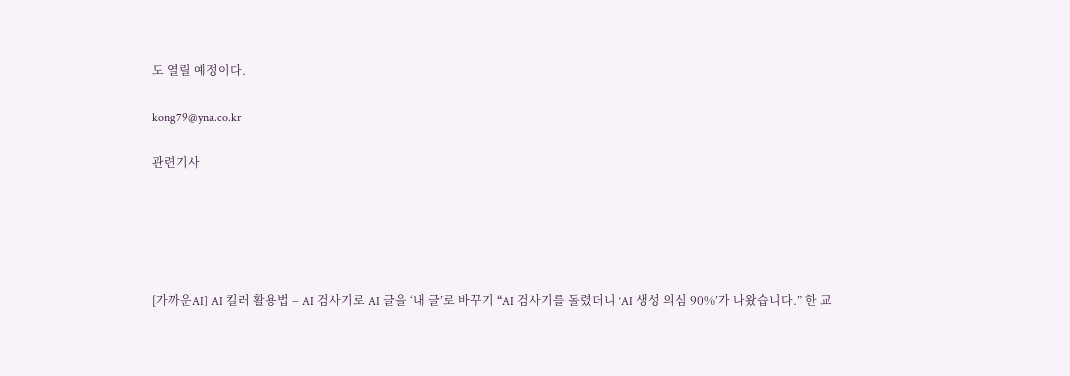도 열릴 예정이다.

kong79@yna.co.kr

관련기사





[가까운AI] AI 킬러 활용법 – AI 검사기로 AI 글을 ‘내 글’로 바꾸기 “AI 검사기를 돌렸더니 ‘AI 생성 의심 90%’가 나왔습니다.” 한 교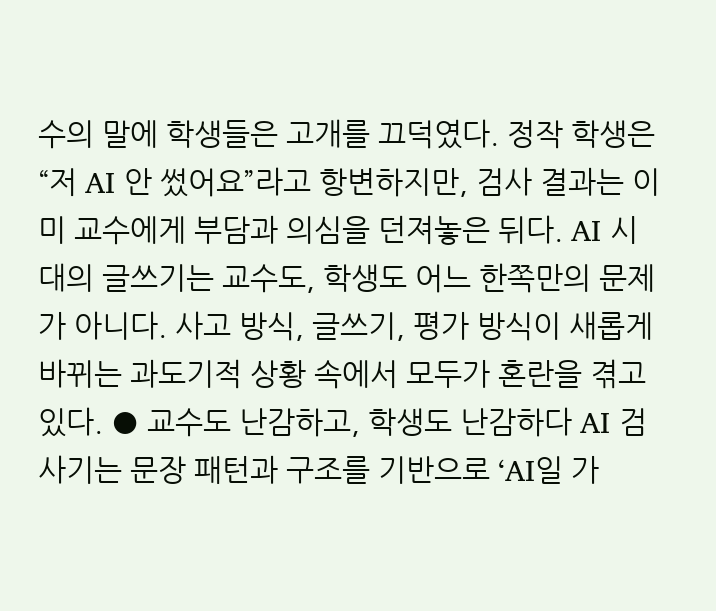수의 말에 학생들은 고개를 끄덕였다. 정작 학생은 “저 AI 안 썼어요”라고 항변하지만, 검사 결과는 이미 교수에게 부담과 의심을 던져놓은 뒤다. AI 시대의 글쓰기는 교수도, 학생도 어느 한쪽만의 문제가 아니다. 사고 방식, 글쓰기, 평가 방식이 새롭게 바뀌는 과도기적 상황 속에서 모두가 혼란을 겪고 있다. ● 교수도 난감하고, 학생도 난감하다 AI 검사기는 문장 패턴과 구조를 기반으로 ‘AI일 가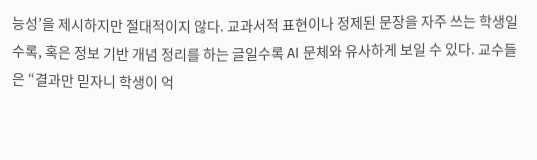능성’을 제시하지만 절대적이지 않다. 교과서적 표현이나 정제된 문장을 자주 쓰는 학생일수록, 혹은 정보 기반 개념 정리를 하는 글일수록 AI 문체와 유사하게 보일 수 있다. 교수들은 “결과만 믿자니 학생이 억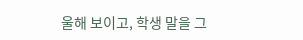울해 보이고, 학생 말을 그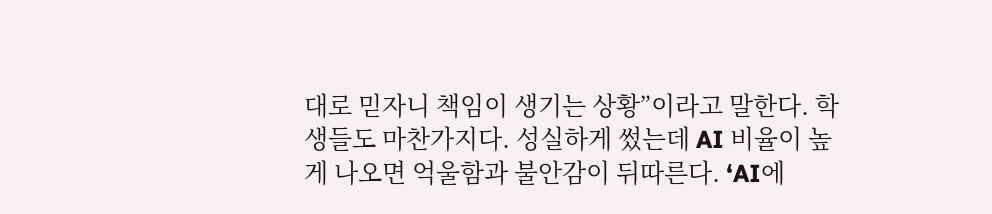대로 믿자니 책임이 생기는 상황”이라고 말한다. 학생들도 마찬가지다. 성실하게 썼는데 AI 비율이 높게 나오면 억울함과 불안감이 뒤따른다. ‘AI에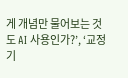게 개념만 물어보는 것도 AI 사용인가?’, ‘교정 기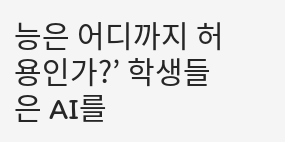능은 어디까지 허용인가?’ 학생들은 AI를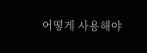어떻게 사용해야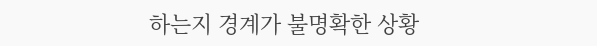하는지 경계가 불명확한 상황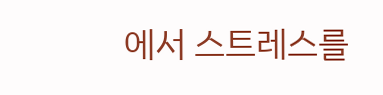에서 스트레스를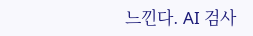느낀다. AI 검사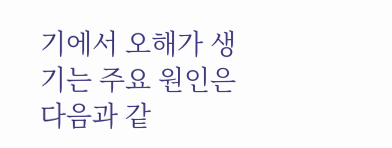기에서 오해가 생기는 주요 원인은 다음과 같